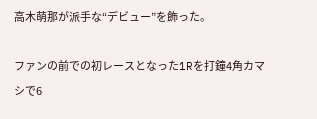高木萌那が派手な“デビュー”を飾った。

ファンの前での初レースとなった1Rを打鐘4角カマシで6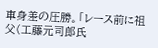車身差の圧勝。「レース前に祖父(工藤元司郎氏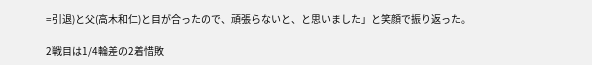=引退)と父(高木和仁)と目が合ったので、頑張らないと、と思いました」と笑顔で振り返った。

2戦目は1/4輪差の2着惜敗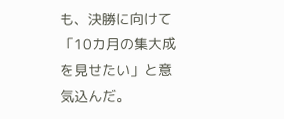も、決勝に向けて「10カ月の集大成を見せたい」と意気込んだ。